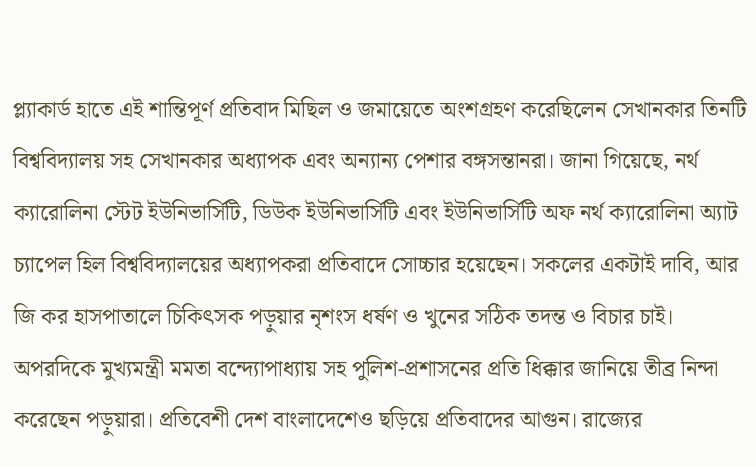প্ল্যাকার্ড হাতে এই শান্তিপূর্ণ প্রতিবাদ মিছিল ও জমায়েতে অংশগ্রহণ করেছিলেন সেখানকার তিনটি বিশ্ববিদ্যালয় সহ সেখানকার অধ্যাপক এবং অন্যান্য পেশার বঙ্গসন্তানরা। জানা গিয়েছে, নর্থ ক্যারোলিনা স্টেট ইউনিভার্সিটি, ডিউক ইউনিভার্সিটি এবং ইউনিভার্সিটি অফ নর্থ ক্যারোলিনা অ্যাট চ্যাপেল হিল বিশ্ববিদ্যালয়ের অধ্যাপকরা প্রতিবাদে সোচ্চার হয়েছেন। সকলের একটাই দাবি, আর জি কর হাসপাতালে চিকিৎসক পড়ুয়ার নৃশংস ধর্ষণ ও খুনের সঠিক তদন্ত ও বিচার চাই। অপরদিকে মুখ্যমন্ত্রী মমতা বন্দ্যোপাধ্যায় সহ পুলিশ-প্রশাসনের প্রতি ধিক্কার জানিয়ে তীব্র নিন্দা করেছেন পড়ুয়ারা। প্রতিবেশী দেশ বাংলাদেশেও ছড়িয়ে প্রতিবাদের আগুন। রাজ্যের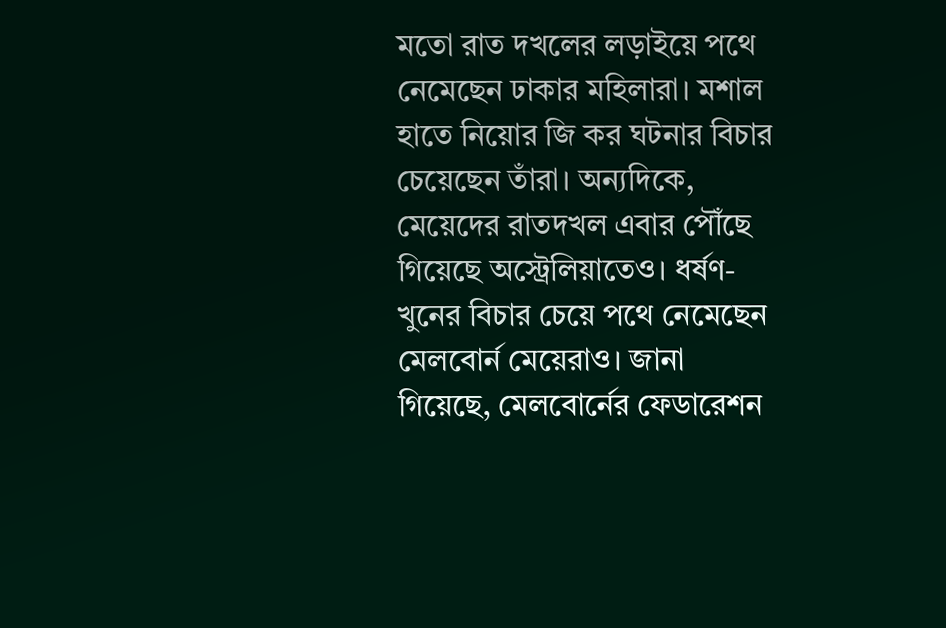মতো রাত দখলের লড়াইয়ে পথে নেমেছেন ঢাকার মহিলারা। মশাল হাতে নিয়োর জি কর ঘটনার বিচার চেয়েছেন তাঁরা। অন্যদিকে, মেয়েদের রাতদখল এবার পৌঁছে গিয়েছে অস্ট্রেলিয়াতেও। ধর্ষণ-খুনের বিচার চেয়ে পথে নেমেছেন মেলবোর্ন মেয়েরাও। জানা গিয়েছে, মেলবোর্নের ফেডারেশন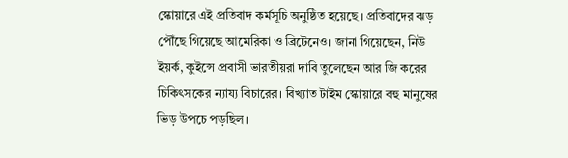স্কোয়ারে এই প্রতিবাদ কর্মসূচি অনুষ্ঠিত হয়েছে। প্রতিবাদের ঝড় পৌঁছে গিয়েছে আমেরিকা ও ব্রিটেনেও। জানা গিয়েছেন, নিউ ইয়র্ক, কুইন্সে প্রবাসী ভারতীয়রা দাবি তুলেছেন আর জি করের চিকিৎসকের ন্যায্য বিচারের। বিখ্যাত টাইম স্কোয়ারে বহু মানুষের ভিড় উপচে পড়ছিল।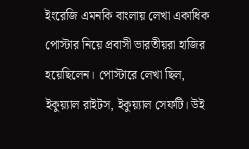ইংরেজি এমনকি বাংলায় লেখা একাধিক পোস্টার নিয়ে প্রবাসী ভারতীয়রা হাজির হয়েছিলেন। পোস্টারে লেখা ছিল, ইকুয়্যাল রাইটস, ইকুয়্যাল সেফটি। উই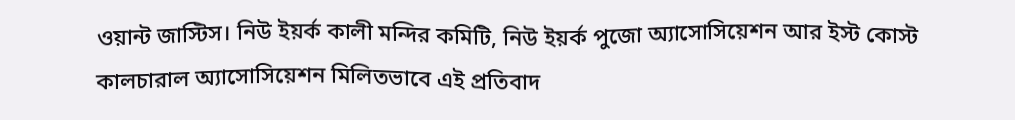ওয়ান্ট জাস্টিস। নিউ ইয়র্ক কালী মন্দির কমিটি, নিউ ইয়র্ক পুজো অ্যাসোসিয়েশন আর ইস্ট কোস্ট কালচারাল অ্যাসোসিয়েশন মিলিতভাবে এই প্রতিবাদ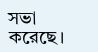সভা করেছে।